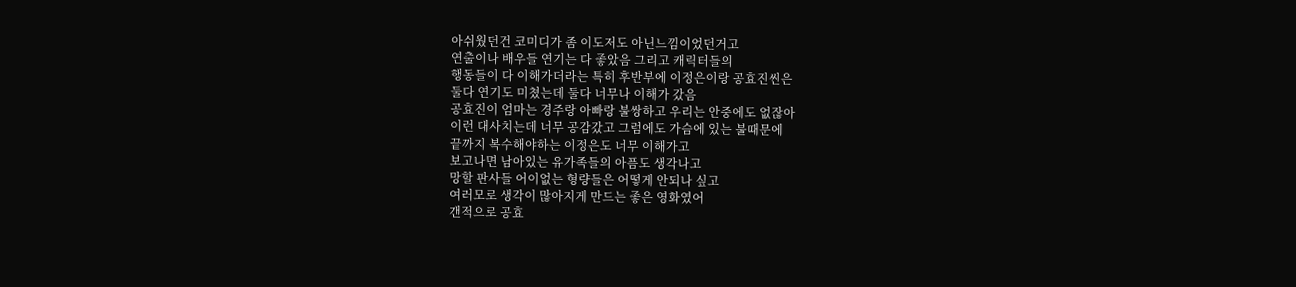아쉬웠던건 코미디가 좀 이도저도 아닌느낌이었던거고
연출이나 배우들 연기는 다 좋았음 그리고 캐릭터들의
행동들이 다 이해가더라는 특히 후반부에 이정은이랑 공효진씬은
둘다 연기도 미쳤는데 둘다 너무나 이해가 갔음
공효진이 엄마는 경주랑 아빠랑 불쌍하고 우리는 안중에도 없잖아
이런 대사치는데 너무 공감갔고 그럼에도 가슴에 있는 불때문에
끝까지 복수해야하는 이정은도 너무 이해가고
보고나면 남아있는 유가족들의 아픔도 생각나고
망할 판사들 어이없는 형량들은 어떻게 안되나 싶고
여러모로 생각이 많아지게 만드는 좋은 영화였어
갠적으로 공효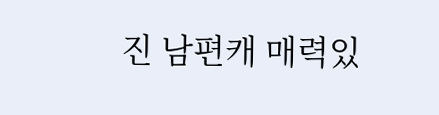진 남편캐 매력있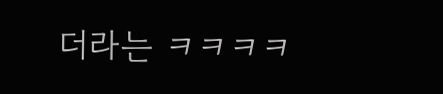더라는 ㅋㅋㅋㅋ